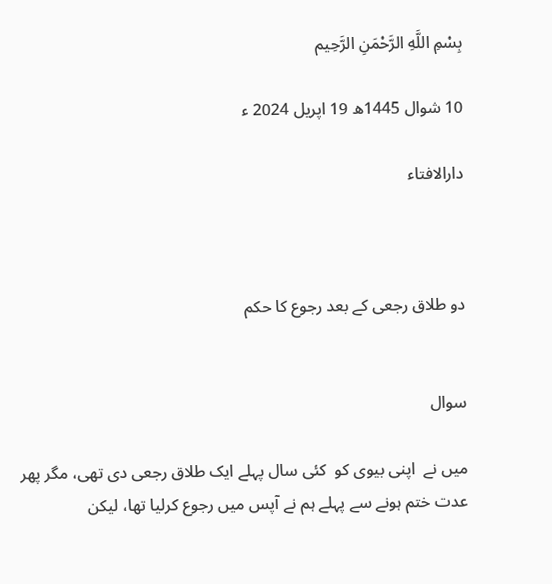بِسْمِ اللَّهِ الرَّحْمَنِ الرَّحِيم

10 شوال 1445ھ 19 اپریل 2024 ء

دارالافتاء



دو طلاق رجعی کے بعد رجوع کا حکم


سوال

میں نے  اپنی بیوی کو  کئی سال پہلے ایک طلاق رجعی دی تھی، مگر پھر عدت ختم ہونے سے پہلے ہم نے آپس میں رجوع کرلیا تھا، لیکن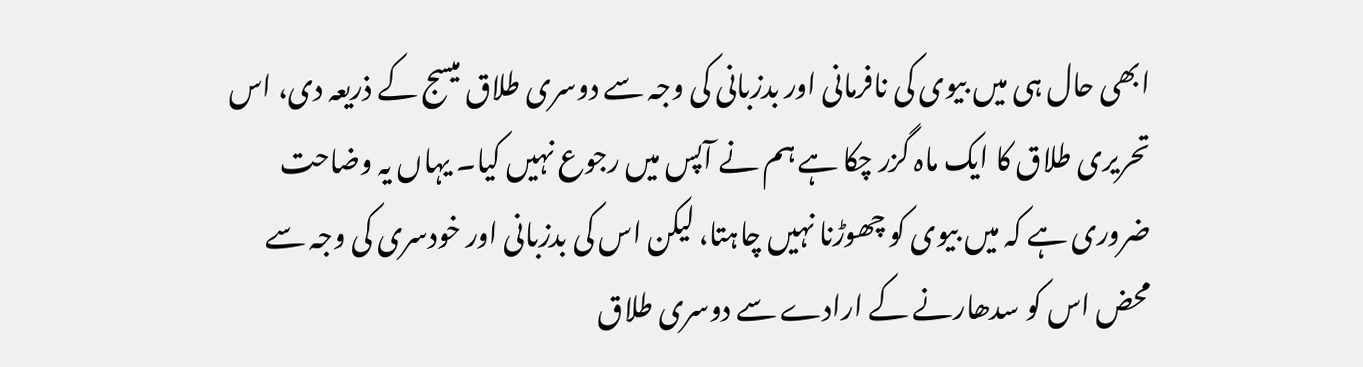ابھی حال ہی میں بیوی کی نافرمانی اور بدزبانی کی وجہ سے دوسری طلاق میسج کے ذریعہ دی، اس تحریری طلاق کا ایک ماہ گزر چکا ہے ہم نے آپس میں رجوع نہیں کیا۔ یہاں یہ وضاحت ضروری ہے کہ میں بیوی کو چھوڑنا نہیں چاہتا، لیکن اس کی بدزبانی اور خودسری کی وجہ سے محض اس کو سدھارنے کے ارادے سے دوسری طلاق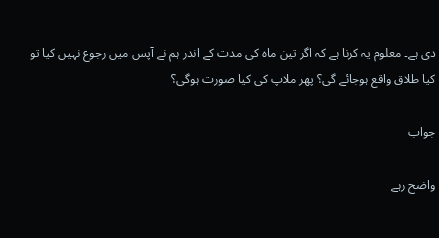دی ہے۔ معلوم یہ کرنا ہے کہ اگر تین ماہ کی مدت کے اندر ہم نے آپس میں رجوع نہیں کیا تو کیا طلاق واقع ہوجائے گی؟ پھر ملاپ کی کیا صورت ہوگی؟

جواب

واضح رہے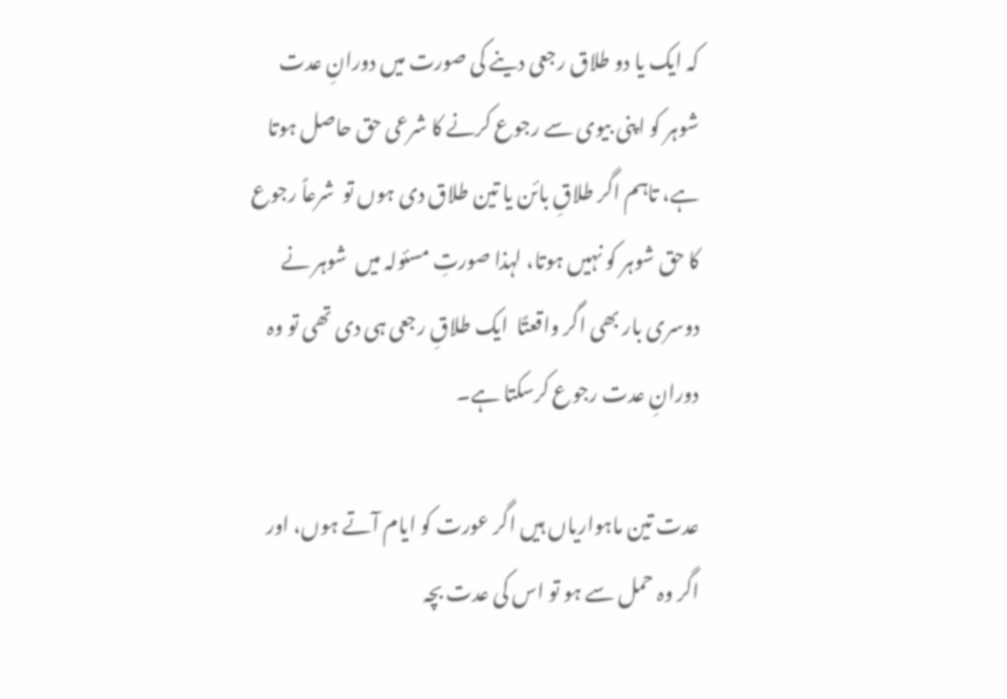کہ ایک یا دو طلاق رجعی دینے کی صورت میں دورانِ عدت شوہر کو اپنی بیوی سے رجوع کرنے کا شرعی حق حاصل ہوتا ہے، تاہم اگر طلاقِ بائن یا تین طلاق دی ہوں تو  شرعاً رجوع کا حق شوہر کو نہیں ہوتا، لہذا صورتِ مسئولہ میں  شوہر نے دوسری بار بھی اگر واقعتًا  ایک طلاقِ رجعی ہی دی تھی تو وہ دورانِ عدت رجوع کرسکتا ہے۔

عدت تین ماہواریاں ہیں اگر عورت کو ایام آتے ہوں، اور اگر وہ حمل سے ہو تو اس کی عدت بچہ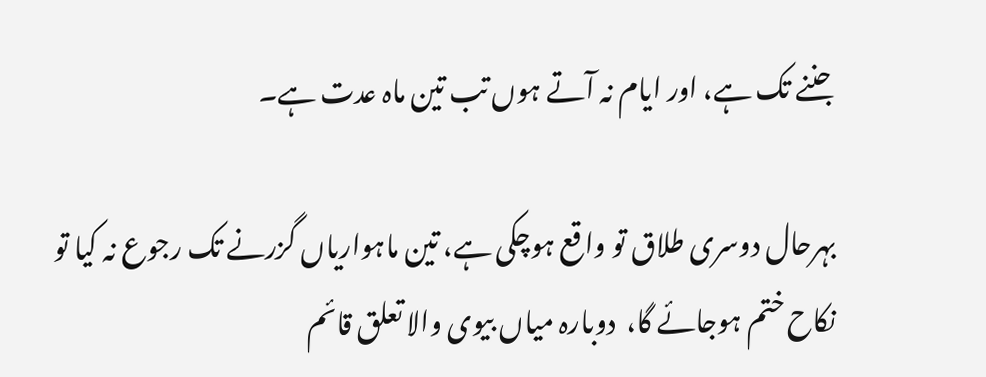جننے تک ہے، اور ایام نہ آتے ہوں تب تین ماہ عدت ہے۔

بہرحال دوسری طلاق تو واقع ہوچکی ہے، تین ماہواریاں گزرنے تک رجوع نہ کیا تو  نکاح ختم ہوجائے گا،  دوبارہ میاں بیوی والا تعلق قائم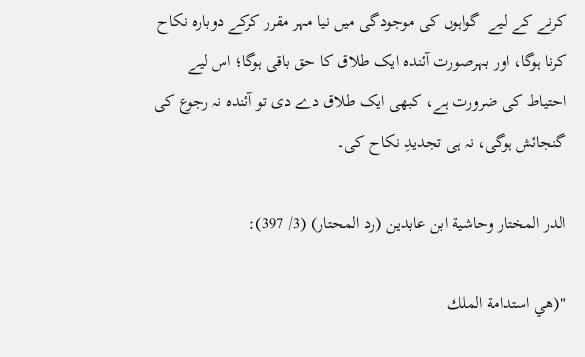کرنے کے لیے  گواہوں کی موجودگی میں نیا مہر مقرر کرکے دوبارہ نکاح کرنا ہوگا، اور بہرصورت آئندہ ایک طلاق کا حق باقی ہوگا؛ اس لیے احتیاط کی ضرورت ہے، کبھی ایک طلاق دے دی تو آئندہ نہ رجوع کی گنجائش ہوگی، نہ ہی تجدیدِ نکاح کی۔

الدر المختار وحاشية ابن عابدين (رد المحتار) (3/ 397):

"(هي استدامة الملك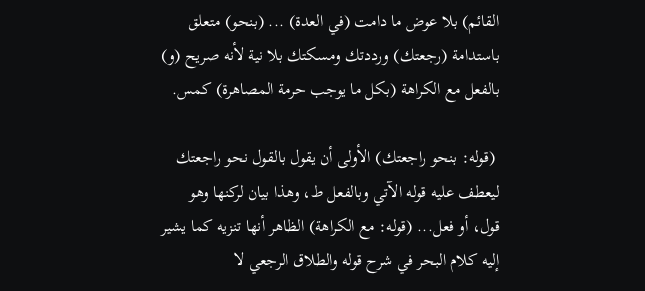القائم) بلا عوض ما دامت (في العدة) ... (بنحو) متعلق باستدامة (رجعتك) ورددتك ومسكتك بلا نية لأنه صريح (و) بالفعل مع الكراهة (بكل ما يوجب حرمة المصاهرة) كمس.

 (قوله: بنحو راجعتك) الأولى أن يقول بالقول نحو راجعتك ليعطف عليه قوله الآتي وبالفعل ط، وهذا بيان لركنها وهو قول، أو فعل... (قوله: مع الكراهة) الظاهر أنها تنزيه كما يشير إليه كلام البحر في شرح قوله والطلاق الرجعي لا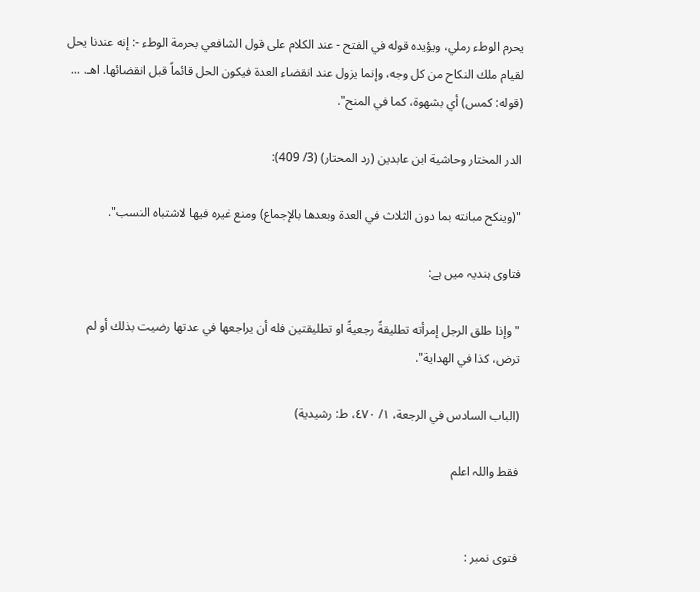يحرم الوطء رملي، ويؤيده قوله في الفتح - عند الكلام على قول الشافعي بحرمة الوطء -: إنه عندنا يحل لقيام ملك النكاح من كل وجه، وإنما يزول عند انقضاء العدة فيكون الحل قائماً قبل انقضائها. اهـ. ... (قوله: كمس) أي بشهوة، كما في المنح".

الدر المختار وحاشية ابن عابدين (رد المحتار) (3/ 409):

"(وينكح مبانته بما دون الثلاث في العدة وبعدها بالإجماع) ومنع غيره فيها لاشتباه النسب".

فتاوی ہندیہ میں ہے:

"وإذا طلق الرجل إمرأته تطليقةً رجعيةً او تطليقتين فله أن يراجعها في عدتها رضيت بذلك أو لم ترض، كذا في الهداية".

(الباب السادس في الرجعة، ١/ ٤٧٠، ط: رشيدية)

فقط واللہ اعلم


فتوی نمبر :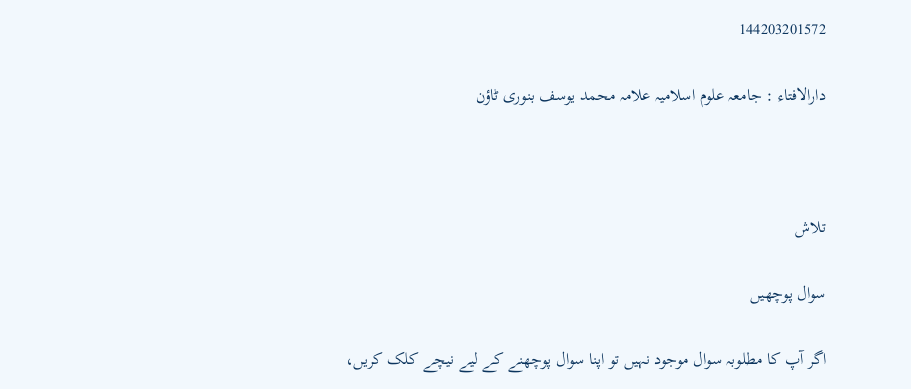144203201572

دارالافتاء : جامعہ علوم اسلامیہ علامہ محمد یوسف بنوری ٹاؤن



تلاش

سوال پوچھیں

اگر آپ کا مطلوبہ سوال موجود نہیں تو اپنا سوال پوچھنے کے لیے نیچے کلک کریں،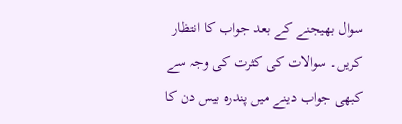سوال بھیجنے کے بعد جواب کا انتظار کریں۔ سوالات کی کثرت کی وجہ سے کبھی جواب دینے میں پندرہ بیس دن کا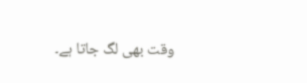وقت بھی لگ جاتا ہے۔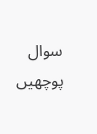سوال پوچھیں